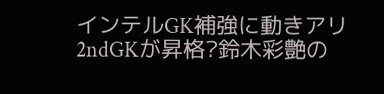インテルGK補強に動きアリ 2ndGKが昇格?鈴木彩艶の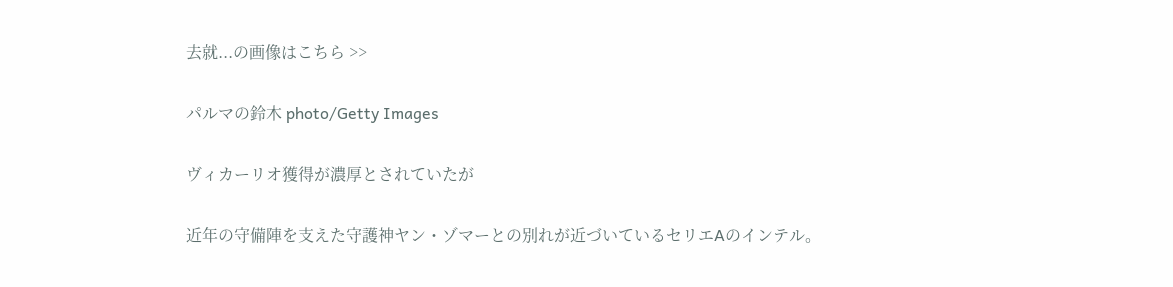去就...の画像はこちら >>

パルマの鈴木 photo/Getty Images

ヴィカーリオ獲得が濃厚とされていたが

近年の守備陣を支えた守護神ヤン・ゾマーとの別れが近づいているセリエAのインテル。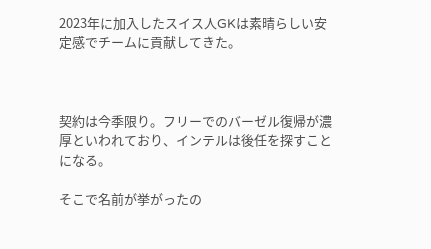2023年に加入したスイス人GKは素晴らしい安定感でチームに貢献してきた。



契約は今季限り。フリーでのバーゼル復帰が濃厚といわれており、インテルは後任を探すことになる。

そこで名前が挙がったの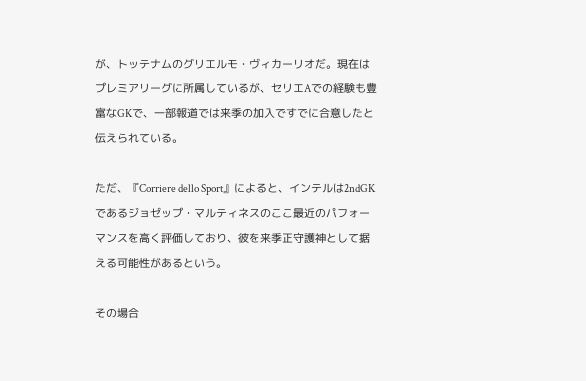が、トッテナムのグリエルモ・ヴィカーリオだ。現在はプレミアリーグに所属しているが、セリエAでの経験も豊富なGKで、一部報道では来季の加入ですでに合意したと伝えられている。

ただ、『Corriere dello Sport』によると、インテルは2ndGKであるジョゼップ・マルティネスのここ最近のパフォーマンスを高く評価しており、彼を来季正守護神として据える可能性があるという。

その場合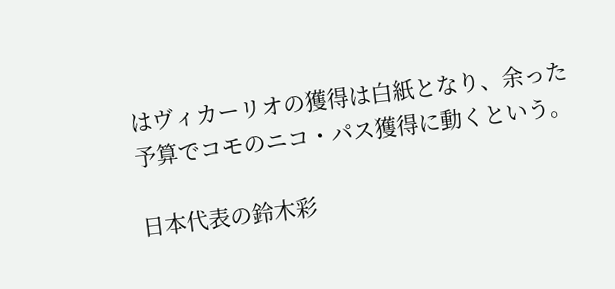はヴィカーリオの獲得は白紙となり、余った予算でコモのニコ・パス獲得に動くという。

日本代表の鈴木彩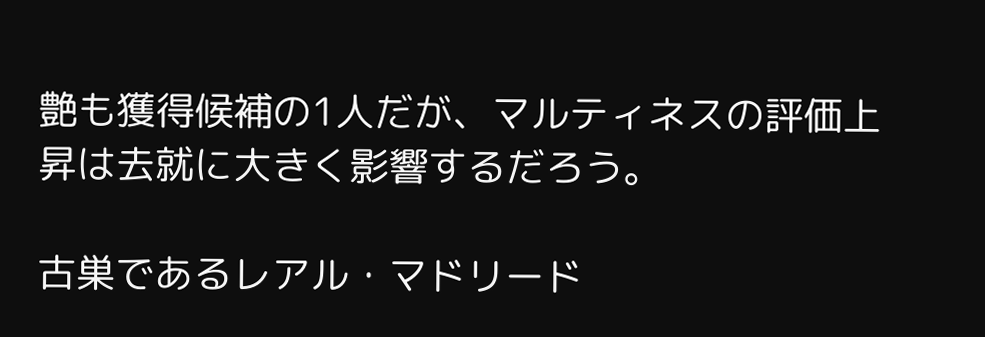艶も獲得候補の1人だが、マルティネスの評価上昇は去就に大きく影響するだろう。

古巣であるレアル・マドリード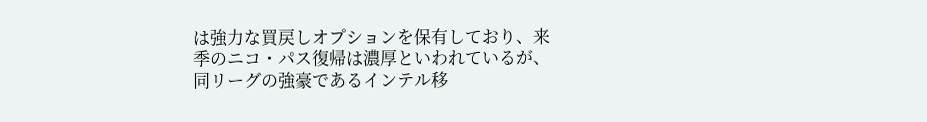は強力な買戻しオプションを保有しており、来季のニコ・パス復帰は濃厚といわれているが、同リーグの強豪であるインテル移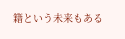籍という未来もある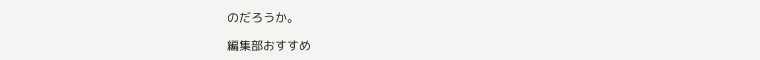のだろうか。

編集部おすすめ